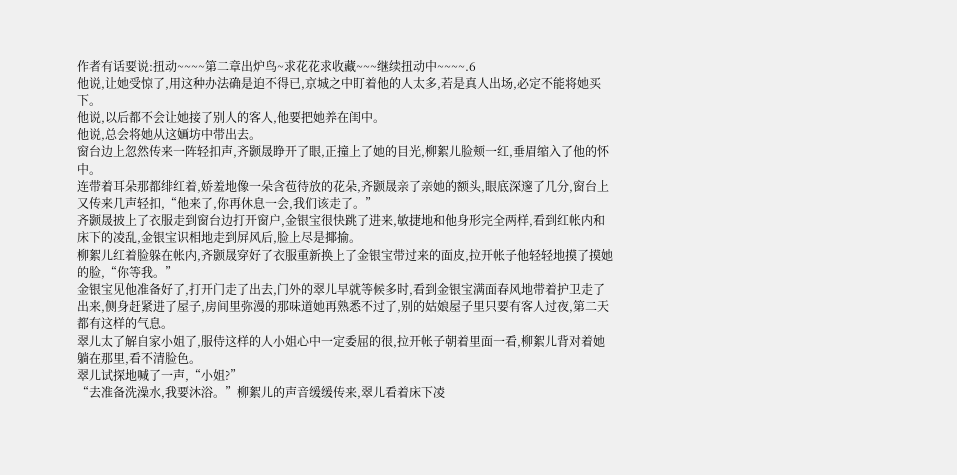作者有话要说:扭动~~~~第二章出炉鸟~求花花求收藏~~~继续扭动中~~~~.6
他说,让她受惊了,用这种办法确是迫不得已,京城之中盯着他的人太多,若是真人出场,必定不能将她买下。
他说,以后都不会让她接了别人的客人,他要把她养在闺中。
他说,总会将她从这婳坊中带出去。
窗台边上忽然传来一阵轻扣声,齐颢晟睁开了眼,正撞上了她的目光,柳絮儿脸颊一红,垂眉缩入了他的怀中。
连带着耳朵那都绯红着,娇羞地像一朵含苞待放的花朵,齐颢晟亲了亲她的额头,眼底深邃了几分,窗台上又传来几声轻扣,“他来了,你再休息一会,我们该走了。”
齐颢晟披上了衣服走到窗台边打开窗户,金银宝很快跳了进来,敏捷地和他身形完全两样,看到红帐内和床下的凌乱,金银宝识相地走到屏风后,脸上尽是揶揄。
柳絮儿红着脸躲在帐内,齐颢晟穿好了衣服重新换上了金银宝带过来的面皮,拉开帐子他轻轻地摸了摸她的脸,“你等我。”
金银宝见他准备好了,打开门走了出去,门外的翠儿早就等候多时,看到金银宝满面春风地带着护卫走了出来,侧身赶紧进了屋子,房间里弥漫的那味道她再熟悉不过了,别的姑娘屋子里只要有客人过夜,第二天都有这样的气息。
翠儿太了解自家小姐了,服侍这样的人小姐心中一定委屈的很,拉开帐子朝着里面一看,柳絮儿背对着她躺在那里,看不清脸色。
翠儿试探地喊了一声,“小姐?”
“去准备洗澡水,我要沐浴。”柳絮儿的声音缓缓传来,翠儿看着床下凌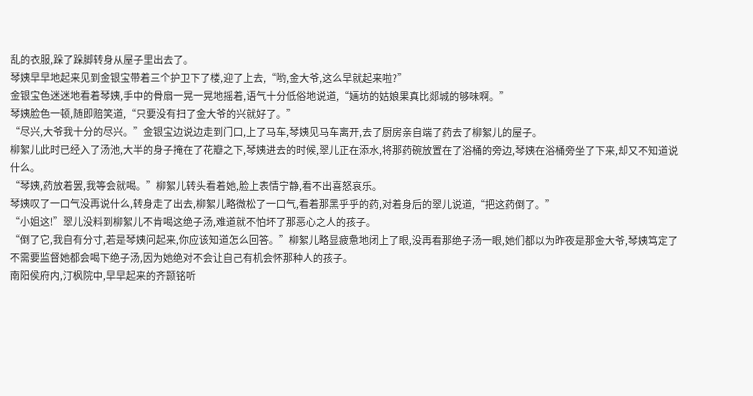乱的衣服,跺了跺脚转身从屋子里出去了。
琴姨早早地起来见到金银宝带着三个护卫下了楼,迎了上去,“哟,金大爷,这么早就起来啦?”
金银宝色迷迷地看着琴姨,手中的骨扇一晃一晃地摇着,语气十分低俗地说道,“婳坊的姑娘果真比郯城的够味啊。”
琴姨脸色一顿,随即赔笑道,“只要没有扫了金大爷的兴就好了。”
“尽兴,大爷我十分的尽兴。”金银宝边说边走到门口,上了马车,琴姨见马车离开,去了厨房亲自端了药去了柳絮儿的屋子。
柳絮儿此时已经入了汤池,大半的身子掩在了花瓣之下,琴姨进去的时候,翠儿正在添水,将那药碗放置在了浴桶的旁边,琴姨在浴桶旁坐了下来,却又不知道说什么。
“琴姨,药放着罢,我等会就喝。”柳絮儿转头看着她,脸上表情宁静,看不出喜怒哀乐。
琴姨叹了一口气没再说什么,转身走了出去,柳絮儿略微松了一口气,看着那黑乎乎的药,对着身后的翠儿说道,“把这药倒了。”
“小姐这!”翠儿没料到柳絮儿不肯喝这绝子汤,难道就不怕坏了那恶心之人的孩子。
“倒了它,我自有分寸,若是琴姨问起来,你应该知道怎么回答。”柳絮儿略显疲惫地闭上了眼,没再看那绝子汤一眼,她们都以为昨夜是那金大爷,琴姨笃定了不需要监督她都会喝下绝子汤,因为她绝对不会让自己有机会怀那种人的孩子。
南阳侯府内,汀枫院中,早早起来的齐颢铭听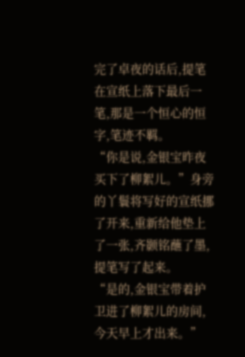完了卓夜的话后,提笔在宣纸上落下最后一笔,那是一个恒心的恒字,笔迹不羁。
“你是说,金银宝昨夜买下了柳絮儿。”身旁的丫鬟将写好的宣纸挪了开来,重新给他垫上了一张,齐颢铭蘸了墨,提笔写了起来。
“是的,金银宝带着护卫进了柳絮儿的房间,今天早上才出来。”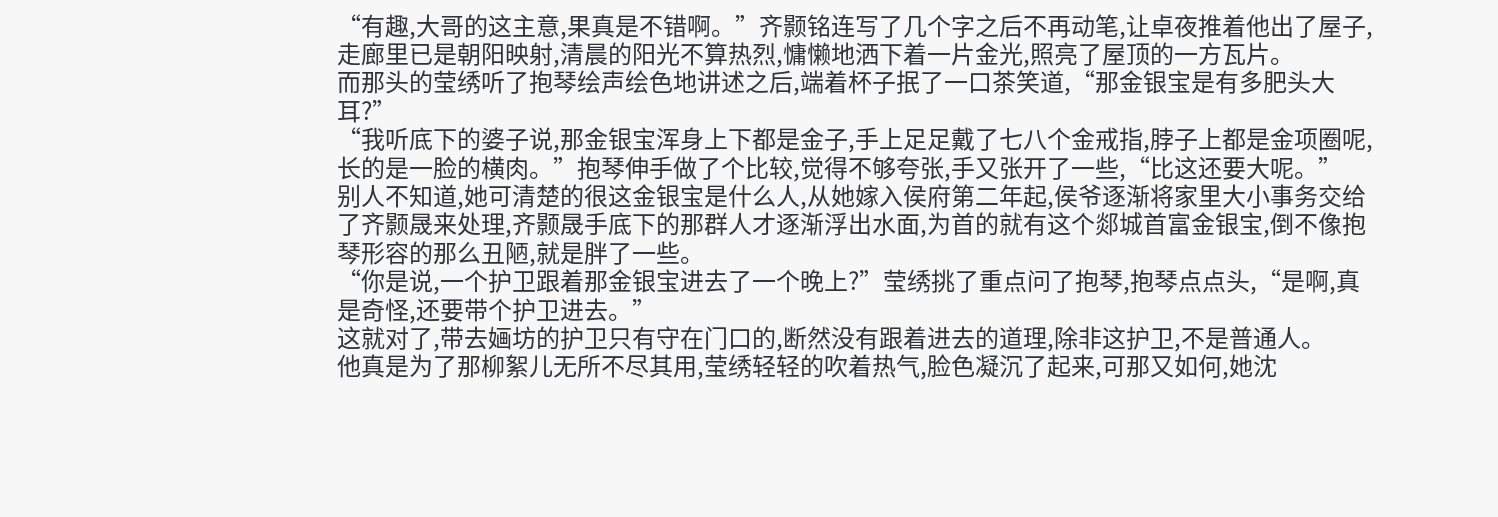“有趣,大哥的这主意,果真是不错啊。”齐颢铭连写了几个字之后不再动笔,让卓夜推着他出了屋子,走廊里已是朝阳映射,清晨的阳光不算热烈,慵懒地洒下着一片金光,照亮了屋顶的一方瓦片。
而那头的莹绣听了抱琴绘声绘色地讲述之后,端着杯子抿了一口茶笑道,“那金银宝是有多肥头大耳?”
“我听底下的婆子说,那金银宝浑身上下都是金子,手上足足戴了七八个金戒指,脖子上都是金项圈呢,长的是一脸的横肉。”抱琴伸手做了个比较,觉得不够夸张,手又张开了一些,“比这还要大呢。”
别人不知道,她可清楚的很这金银宝是什么人,从她嫁入侯府第二年起,侯爷逐渐将家里大小事务交给了齐颢晟来处理,齐颢晟手底下的那群人才逐渐浮出水面,为首的就有这个郯城首富金银宝,倒不像抱琴形容的那么丑陋,就是胖了一些。
“你是说,一个护卫跟着那金银宝进去了一个晚上?”莹绣挑了重点问了抱琴,抱琴点点头,“是啊,真是奇怪,还要带个护卫进去。”
这就对了,带去婳坊的护卫只有守在门口的,断然没有跟着进去的道理,除非这护卫,不是普通人。
他真是为了那柳絮儿无所不尽其用,莹绣轻轻的吹着热气,脸色凝沉了起来,可那又如何,她沈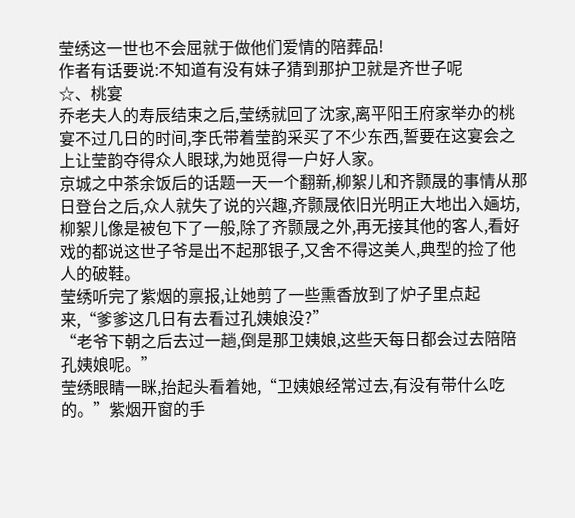莹绣这一世也不会屈就于做他们爱情的陪葬品!
作者有话要说:不知道有没有妹子猜到那护卫就是齐世子呢
☆、桃宴
乔老夫人的寿辰结束之后,莹绣就回了沈家,离平阳王府家举办的桃宴不过几日的时间,李氏带着莹韵采买了不少东西,誓要在这宴会之上让莹韵夺得众人眼球,为她觅得一户好人家。
京城之中茶余饭后的话题一天一个翻新,柳絮儿和齐颢晟的事情从那日登台之后,众人就失了说的兴趣,齐颢晟依旧光明正大地出入婳坊,柳絮儿像是被包下了一般,除了齐颢晟之外,再无接其他的客人,看好戏的都说这世子爷是出不起那银子,又舍不得这美人,典型的捡了他人的破鞋。
莹绣听完了紫烟的禀报,让她剪了一些熏香放到了炉子里点起来,“爹爹这几日有去看过孔姨娘没?”
“老爷下朝之后去过一趟,倒是那卫姨娘,这些天每日都会过去陪陪孔姨娘呢。”
莹绣眼睛一眯,抬起头看着她,“卫姨娘经常过去,有没有带什么吃的。”紫烟开窗的手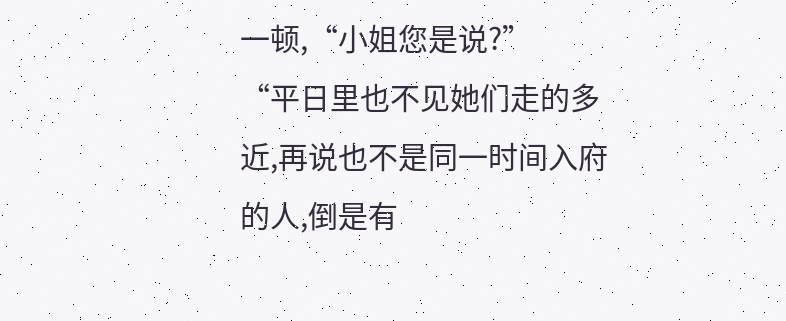一顿,“小姐您是说?”
“平日里也不见她们走的多近,再说也不是同一时间入府的人,倒是有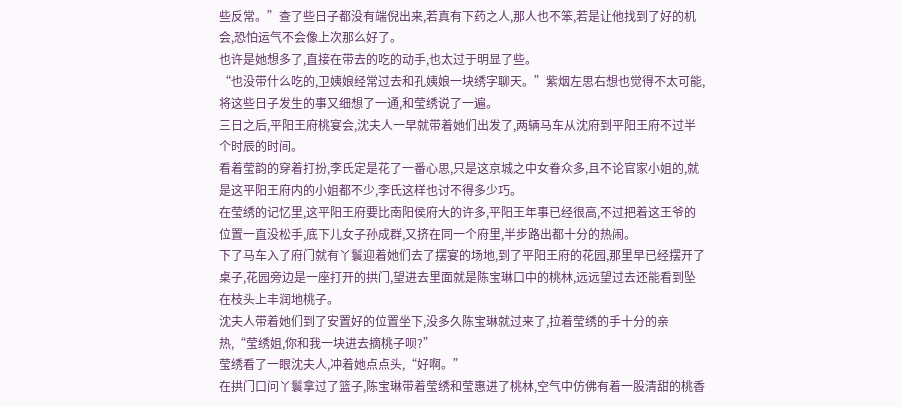些反常。”查了些日子都没有端倪出来,若真有下药之人,那人也不笨,若是让他找到了好的机会,恐怕运气不会像上次那么好了。
也许是她想多了,直接在带去的吃的动手,也太过于明显了些。
“也没带什么吃的,卫姨娘经常过去和孔姨娘一块绣字聊天。”紫烟左思右想也觉得不太可能,将这些日子发生的事又细想了一通,和莹绣说了一遍。
三日之后,平阳王府桃宴会,沈夫人一早就带着她们出发了,两辆马车从沈府到平阳王府不过半个时辰的时间。
看着莹韵的穿着打扮,李氏定是花了一番心思,只是这京城之中女眷众多,且不论官家小姐的,就是这平阳王府内的小姐都不少,李氏这样也讨不得多少巧。
在莹绣的记忆里,这平阳王府要比南阳侯府大的许多,平阳王年事已经很高,不过把着这王爷的位置一直没松手,底下儿女子孙成群,又挤在同一个府里,半步路出都十分的热闹。
下了马车入了府门就有丫鬟迎着她们去了摆宴的场地,到了平阳王府的花园,那里早已经摆开了桌子,花园旁边是一座打开的拱门,望进去里面就是陈宝琳口中的桃林,远远望过去还能看到坠在枝头上丰润地桃子。
沈夫人带着她们到了安置好的位置坐下,没多久陈宝琳就过来了,拉着莹绣的手十分的亲热,“莹绣姐,你和我一块进去摘桃子呗?”
莹绣看了一眼沈夫人,冲着她点点头,“好啊。”
在拱门口问丫鬟拿过了篮子,陈宝琳带着莹绣和莹惠进了桃林,空气中仿佛有着一股清甜的桃香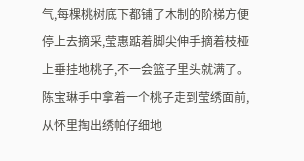气,每棵桃树底下都铺了木制的阶梯方便停上去摘采,莹惠踮着脚尖伸手摘着枝桠上垂挂地桃子,不一会篮子里头就满了。
陈宝琳手中拿着一个桃子走到莹绣面前,从怀里掏出绣帕仔细地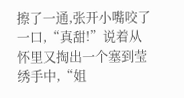擦了一通,张开小嘴咬了一口,“真甜!”说着从怀里又掏出一个塞到莹绣手中,“姐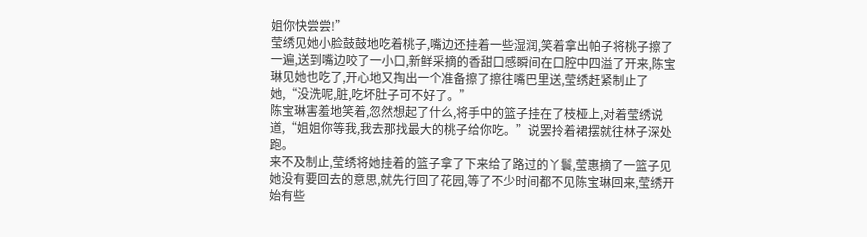姐你快尝尝!”
莹绣见她小脸鼓鼓地吃着桃子,嘴边还挂着一些湿润,笑着拿出帕子将桃子擦了一遍,送到嘴边咬了一小口,新鲜采摘的香甜口感瞬间在口腔中四溢了开来,陈宝琳见她也吃了,开心地又掏出一个准备擦了擦往嘴巴里送,莹绣赶紧制止了她,“没洗呢,脏,吃坏肚子可不好了。”
陈宝琳害羞地笑着,忽然想起了什么,将手中的篮子挂在了枝桠上,对着莹绣说道,“姐姐你等我,我去那找最大的桃子给你吃。”说罢拎着裙摆就往林子深处跑。
来不及制止,莹绣将她挂着的篮子拿了下来给了路过的丫鬟,莹惠摘了一篮子见她没有要回去的意思,就先行回了花园,等了不少时间都不见陈宝琳回来,莹绣开始有些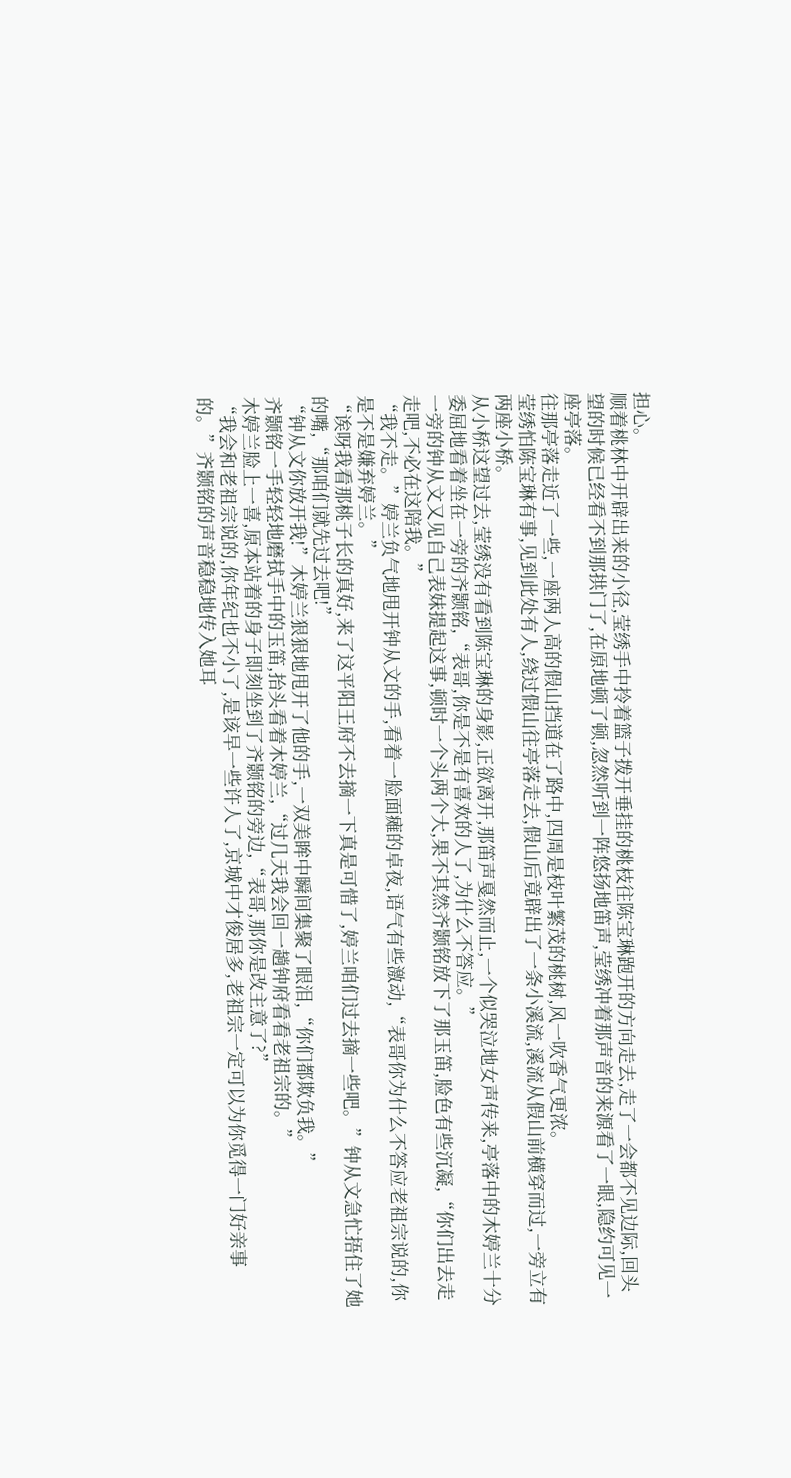担心。
顺着桃林中开辟出来的小径,莹绣手中拎着篮子拨开垂挂的桃枝往陈宝琳跑开的方向走去,走了一会都不见边际,回头望的时候已经看不到那拱门了,在原地顿了顿,忽然听到一阵悠扬地笛声,莹绣冲着那声音的来源看了一眼,隐约可见一座亭落。
往那亭落走近了一些,一座两人高的假山挡道在了路中,四周是枝叶繁茂的桃树,风一吹香气更浓。
莹绣怕陈宝琳有事,见到此处有人,绕过假山往亭落走去,假山后竟辟出了一条小溪流,溪流从假山前横穿而过,一旁立有两座小桥。
从小桥这望过去,莹绣没有看到陈宝琳的身影,正欲离开,那笛声戛然而止,一个似哭泣地女声传来,亭落中的木婷兰十分委屈地看着坐在一旁的齐颢铭,“表哥,你是不是有喜欢的人了,为什么不答应。”
一旁的钟从文又见自己表妹提起这事,顿时一个头两个大,果不其然齐颢铭放下了那玉笛,脸色有些沉凝,“你们出去走走吧,不必在这陪我。”
“我不走。”婷兰负气地甩开钟从文的手,看着一脸面瘫的卓夜,语气有些激动,“表哥你为什么不答应老祖宗说的,你是不是嫌弃婷兰。”
“诶呀我看那桃子长的真好,来了这平阳王府不去摘一下真是可惜了,婷兰咱们过去摘一些吧。”钟从文急忙捂住了她的嘴,“那咱们就先过去吧!”
“钟从文你放开我!”木婷兰狠狠地甩开了他的手,一双美眸中瞬间集聚了眼泪,“你们都欺负我。”
齐颢铭一手轻轻地磨拭手中的玉笛,抬头看着木婷兰,“过几天我会回一趟钟府看看老祖宗的。”
木婷兰脸上一喜,原本站着的身子即刻坐到了齐颢铭的旁边,“表哥,那你是改主意了?”
“我会和老祖宗说的,你年纪也不小了,是该早一些许人了,京城中才俊居多,老祖宗一定可以为你觅得一门好亲事的。”齐颢铭的声音稳稳地传入她耳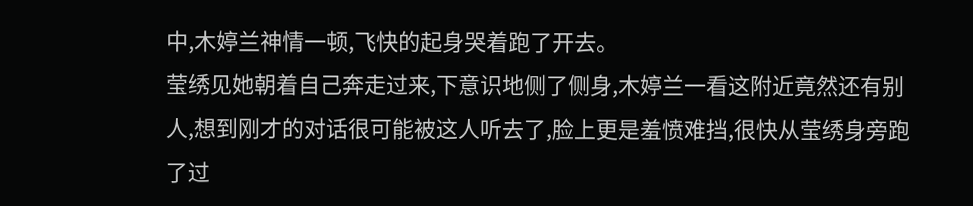中,木婷兰神情一顿,飞快的起身哭着跑了开去。
莹绣见她朝着自己奔走过来,下意识地侧了侧身,木婷兰一看这附近竟然还有别人,想到刚才的对话很可能被这人听去了,脸上更是羞愤难挡,很快从莹绣身旁跑了过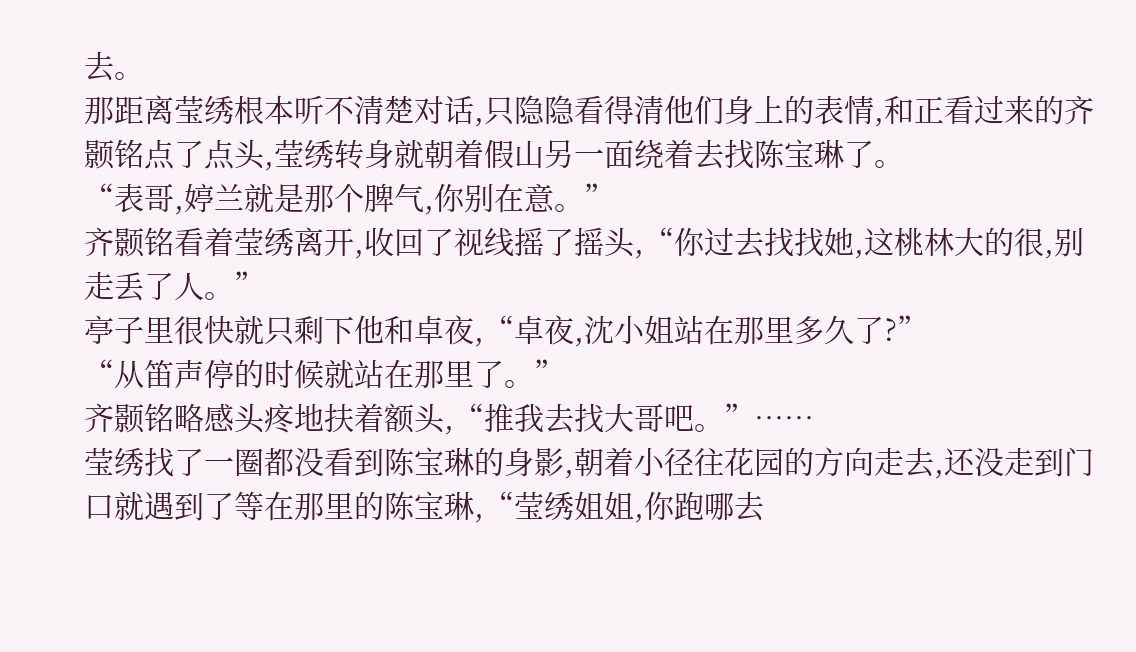去。
那距离莹绣根本听不清楚对话,只隐隐看得清他们身上的表情,和正看过来的齐颢铭点了点头,莹绣转身就朝着假山另一面绕着去找陈宝琳了。
“表哥,婷兰就是那个脾气,你别在意。”
齐颢铭看着莹绣离开,收回了视线摇了摇头,“你过去找找她,这桃林大的很,别走丢了人。”
亭子里很快就只剩下他和卓夜,“卓夜,沈小姐站在那里多久了?”
“从笛声停的时候就站在那里了。”
齐颢铭略感头疼地扶着额头,“推我去找大哥吧。”……
莹绣找了一圈都没看到陈宝琳的身影,朝着小径往花园的方向走去,还没走到门口就遇到了等在那里的陈宝琳,“莹绣姐姐,你跑哪去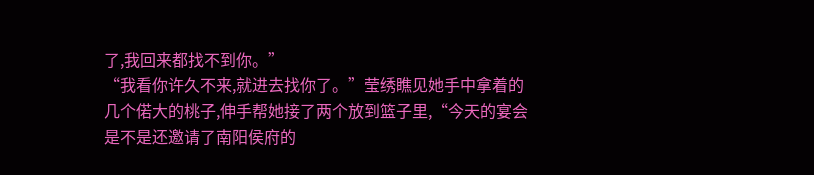了,我回来都找不到你。”
“我看你许久不来,就进去找你了。”莹绣瞧见她手中拿着的几个偌大的桃子,伸手帮她接了两个放到篮子里,“今天的宴会是不是还邀请了南阳侯府的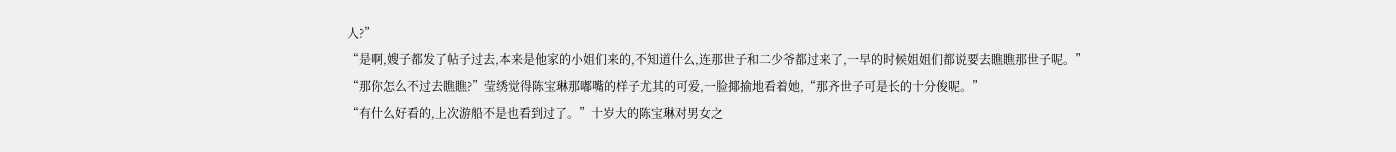人?”
“是啊,嫂子都发了帖子过去,本来是他家的小姐们来的,不知道什么,连那世子和二少爷都过来了,一早的时候姐姐们都说要去瞧瞧那世子呢。”
“那你怎么不过去瞧瞧?”莹绣觉得陈宝琳那嘟嘴的样子尤其的可爱,一脸揶揄地看着她,“那齐世子可是长的十分俊呢。”
“有什么好看的,上次游船不是也看到过了。”十岁大的陈宝琳对男女之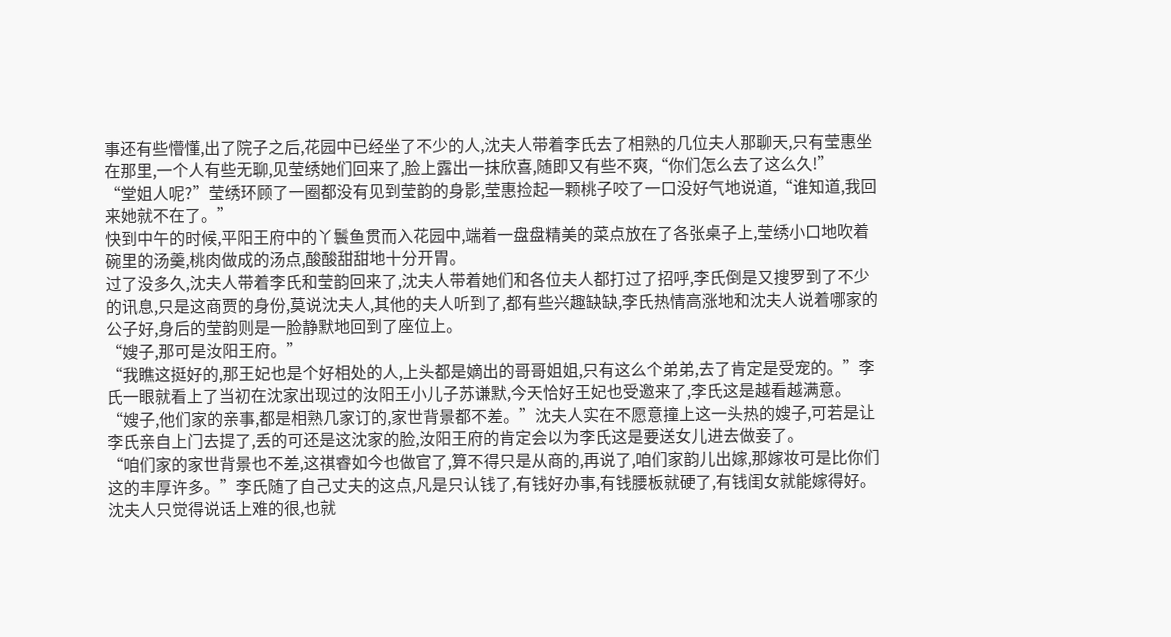事还有些懵懂,出了院子之后,花园中已经坐了不少的人,沈夫人带着李氏去了相熟的几位夫人那聊天,只有莹惠坐在那里,一个人有些无聊,见莹绣她们回来了,脸上露出一抹欣喜,随即又有些不爽,“你们怎么去了这么久!”
“堂姐人呢?”莹绣环顾了一圈都没有见到莹韵的身影,莹惠捡起一颗桃子咬了一口没好气地说道,“谁知道,我回来她就不在了。”
快到中午的时候,平阳王府中的丫鬟鱼贯而入花园中,端着一盘盘精美的菜点放在了各张桌子上,莹绣小口地吹着碗里的汤羹,桃肉做成的汤点,酸酸甜甜地十分开胃。
过了没多久,沈夫人带着李氏和莹韵回来了,沈夫人带着她们和各位夫人都打过了招呼,李氏倒是又搜罗到了不少的讯息,只是这商贾的身份,莫说沈夫人,其他的夫人听到了,都有些兴趣缺缺,李氏热情高涨地和沈夫人说着哪家的公子好,身后的莹韵则是一脸静默地回到了座位上。
“嫂子,那可是汝阳王府。”
“我瞧这挺好的,那王妃也是个好相处的人,上头都是嫡出的哥哥姐姐,只有这么个弟弟,去了肯定是受宠的。”李氏一眼就看上了当初在沈家出现过的汝阳王小儿子苏谦默,今天恰好王妃也受邀来了,李氏这是越看越满意。
“嫂子,他们家的亲事,都是相熟几家订的,家世背景都不差。”沈夫人实在不愿意撞上这一头热的嫂子,可若是让李氏亲自上门去提了,丢的可还是这沈家的脸,汝阳王府的肯定会以为李氏这是要送女儿进去做妾了。
“咱们家的家世背景也不差,这祺睿如今也做官了,算不得只是从商的,再说了,咱们家韵儿出嫁,那嫁妆可是比你们这的丰厚许多。”李氏随了自己丈夫的这点,凡是只认钱了,有钱好办事,有钱腰板就硬了,有钱闺女就能嫁得好。
沈夫人只觉得说话上难的很,也就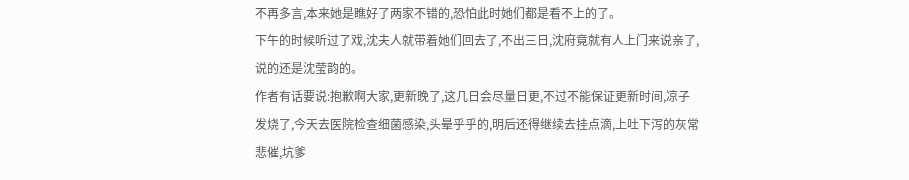不再多言,本来她是瞧好了两家不错的,恐怕此时她们都是看不上的了。
下午的时候听过了戏,沈夫人就带着她们回去了,不出三日,沈府竟就有人上门来说亲了,说的还是沈莹韵的。
作者有话要说:抱歉啊大家,更新晚了,这几日会尽量日更,不过不能保证更新时间,凉子发烧了,今天去医院检查细菌感染,头晕乎乎的,明后还得继续去挂点滴,上吐下泻的灰常悲催,坑爹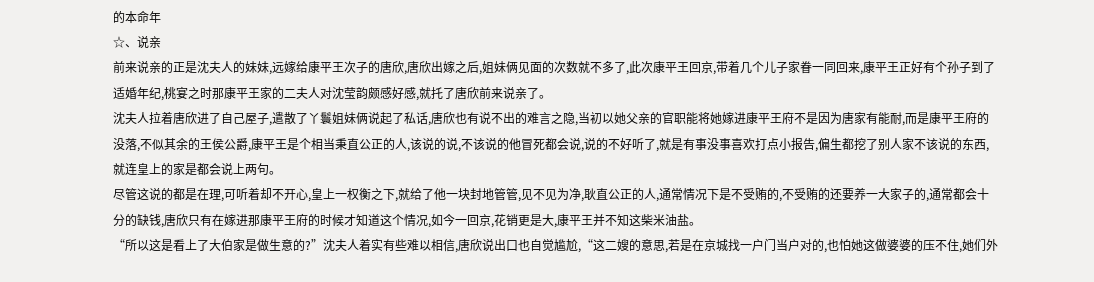的本命年
☆、说亲
前来说亲的正是沈夫人的妹妹,远嫁给康平王次子的唐欣,唐欣出嫁之后,姐妹俩见面的次数就不多了,此次康平王回京,带着几个儿子家眷一同回来,康平王正好有个孙子到了适婚年纪,桃宴之时那康平王家的二夫人对沈莹韵颇感好感,就托了唐欣前来说亲了。
沈夫人拉着唐欣进了自己屋子,遣散了丫鬟姐妹俩说起了私话,唐欣也有说不出的难言之隐,当初以她父亲的官职能将她嫁进康平王府不是因为唐家有能耐,而是康平王府的没落,不似其余的王侯公爵,康平王是个相当秉直公正的人,该说的说,不该说的他冒死都会说,说的不好听了,就是有事没事喜欢打点小报告,偏生都挖了别人家不该说的东西,就连皇上的家是都会说上两句。
尽管这说的都是在理,可听着却不开心,皇上一权衡之下,就给了他一块封地管管,见不见为净,耿直公正的人,通常情况下是不受贿的,不受贿的还要养一大家子的,通常都会十分的缺钱,唐欣只有在嫁进那康平王府的时候才知道这个情况,如今一回京,花销更是大,康平王并不知这柴米油盐。
“所以这是看上了大伯家是做生意的?”沈夫人着实有些难以相信,唐欣说出口也自觉尴尬,“这二嫂的意思,若是在京城找一户门当户对的,也怕她这做婆婆的压不住,她们外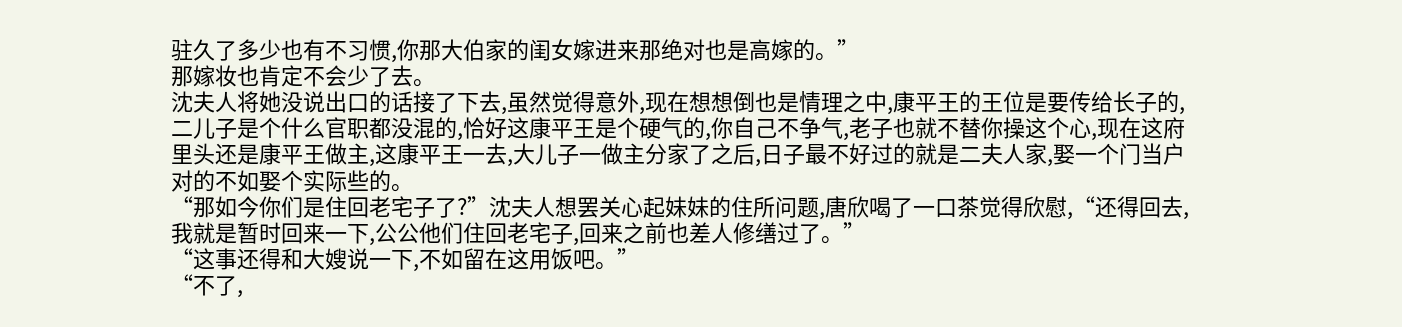驻久了多少也有不习惯,你那大伯家的闺女嫁进来那绝对也是高嫁的。”
那嫁妆也肯定不会少了去。
沈夫人将她没说出口的话接了下去,虽然觉得意外,现在想想倒也是情理之中,康平王的王位是要传给长子的,二儿子是个什么官职都没混的,恰好这康平王是个硬气的,你自己不争气,老子也就不替你操这个心,现在这府里头还是康平王做主,这康平王一去,大儿子一做主分家了之后,日子最不好过的就是二夫人家,娶一个门当户对的不如娶个实际些的。
“那如今你们是住回老宅子了?”沈夫人想罢关心起妹妹的住所问题,唐欣喝了一口茶觉得欣慰,“还得回去,我就是暂时回来一下,公公他们住回老宅子,回来之前也差人修缮过了。”
“这事还得和大嫂说一下,不如留在这用饭吧。”
“不了,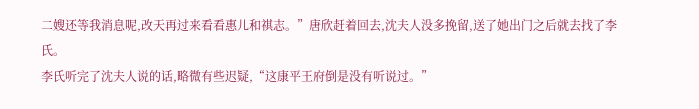二嫂还等我消息呢,改天再过来看看惠儿和祺志。”唐欣赶着回去,沈夫人没多挽留,送了她出门之后就去找了李氏。
李氏听完了沈夫人说的话,略微有些迟疑,“这康平王府倒是没有听说过。”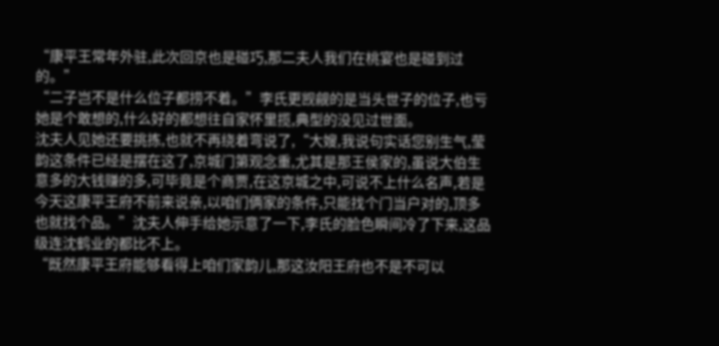“康平王常年外驻,此次回京也是碰巧,那二夫人我们在桃宴也是碰到过的。”
“二子岂不是什么位子都捞不着。”李氏更觊觎的是当头世子的位子,也亏她是个敢想的,什么好的都想往自家怀里揽,典型的没见过世面。
沈夫人见她还要挑拣,也就不再绕着弯说了,“大嫂,我说句实话您别生气,莹韵这条件已经是摆在这了,京城门第观念重,尤其是那王侯家的,虽说大伯生意多的大钱赚的多,可毕竟是个商贾,在这京城之中,可说不上什么名声,若是今天这康平王府不前来说亲,以咱们俩家的条件,只能找个门当户对的,顶多也就找个品。”沈夫人伸手给她示意了一下,李氏的脸色瞬间冷了下来,这品级连沈鹤业的都比不上。
“既然康平王府能够看得上咱们家韵儿,那这汝阳王府也不是不可以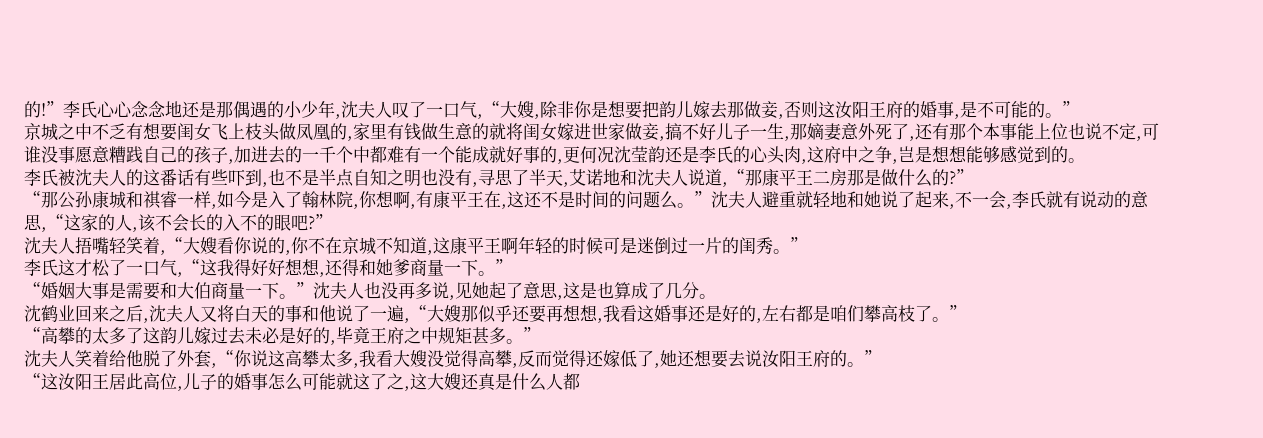的!”李氏心心念念地还是那偶遇的小少年,沈夫人叹了一口气,“大嫂,除非你是想要把韵儿嫁去那做妾,否则这汝阳王府的婚事,是不可能的。”
京城之中不乏有想要闺女飞上枝头做凤凰的,家里有钱做生意的就将闺女嫁进世家做妾,搞不好儿子一生,那嫡妻意外死了,还有那个本事能上位也说不定,可谁没事愿意糟践自己的孩子,加进去的一千个中都难有一个能成就好事的,更何况沈莹韵还是李氏的心头肉,这府中之争,岂是想想能够感觉到的。
李氏被沈夫人的这番话有些吓到,也不是半点自知之明也没有,寻思了半天,艾诺地和沈夫人说道,“那康平王二房那是做什么的?”
“那公孙康城和祺睿一样,如今是入了翰林院,你想啊,有康平王在,这还不是时间的问题么。”沈夫人避重就轻地和她说了起来,不一会,李氏就有说动的意思,“这家的人,该不会长的入不的眼吧?”
沈夫人捂嘴轻笑着,“大嫂看你说的,你不在京城不知道,这康平王啊年轻的时候可是迷倒过一片的闺秀。”
李氏这才松了一口气,“这我得好好想想,还得和她爹商量一下。”
“婚姻大事是需要和大伯商量一下。”沈夫人也没再多说,见她起了意思,这是也算成了几分。
沈鹤业回来之后,沈夫人又将白天的事和他说了一遍,“大嫂那似乎还要再想想,我看这婚事还是好的,左右都是咱们攀高枝了。”
“高攀的太多了这韵儿嫁过去未必是好的,毕竟王府之中规矩甚多。”
沈夫人笑着给他脱了外套,“你说这高攀太多,我看大嫂没觉得高攀,反而觉得还嫁低了,她还想要去说汝阳王府的。”
“这汝阳王居此高位,儿子的婚事怎么可能就这了之,这大嫂还真是什么人都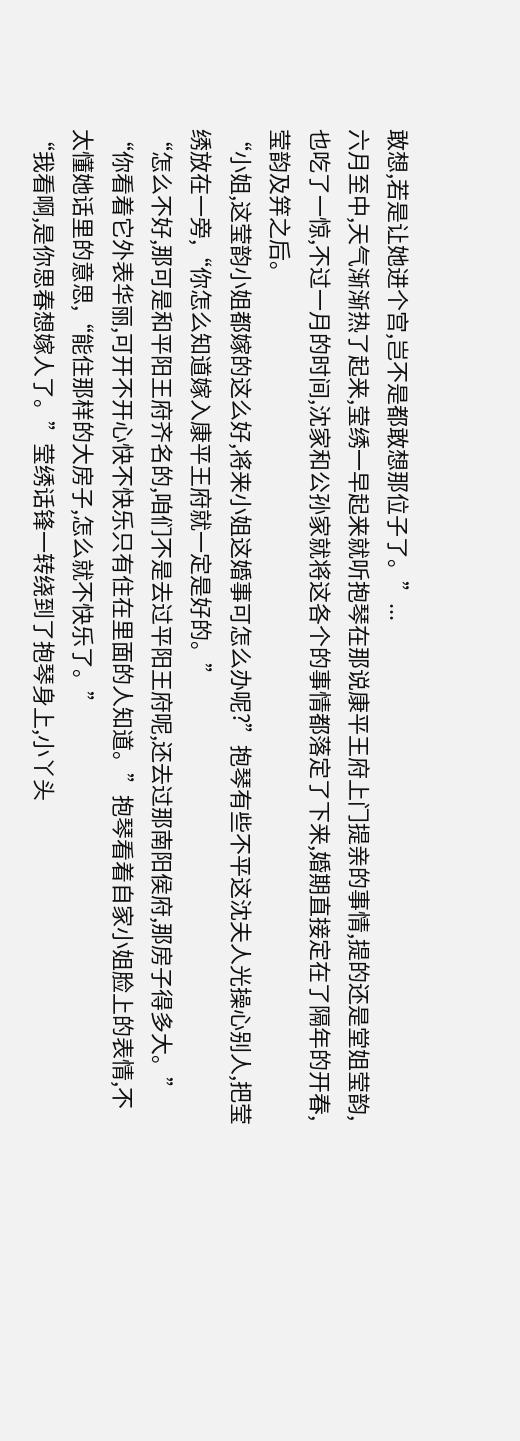敢想,若是让她进个宫,岂不是都敢想那位子了。”...
六月至中,天气渐渐热了起来,莹绣一早起来就听抱琴在那说康平王府上门提亲的事情,提的还是堂姐莹韵,也吃了一惊,不过一月的时间,沈家和公孙家就将这各个的事情都落定了下来,婚期直接定在了隔年的开春,莹韵及笄之后。
“小姐,这莹韵小姐都嫁的这么好,将来小姐这婚事可怎么办呢?”抱琴有些不平这沈夫人光操心别人,把莹绣放在一旁,“你怎么知道嫁入康平王府就一定是好的。”
“怎么不好,那可是和平阳王府齐名的,咱们不是去过平阳王府呢,还去过那南阳侯府,那房子得多大。”
“你看着它外表华丽,可开不开心快不快乐只有住在里面的人知道。”抱琴看着自家小姐脸上的表情,不太懂她话里的意思,“能住那样的大房子,怎么就不快乐了。”
“我看啊,是你思春想嫁人了。”莹绣话锋一转绕到了抱琴身上,小丫头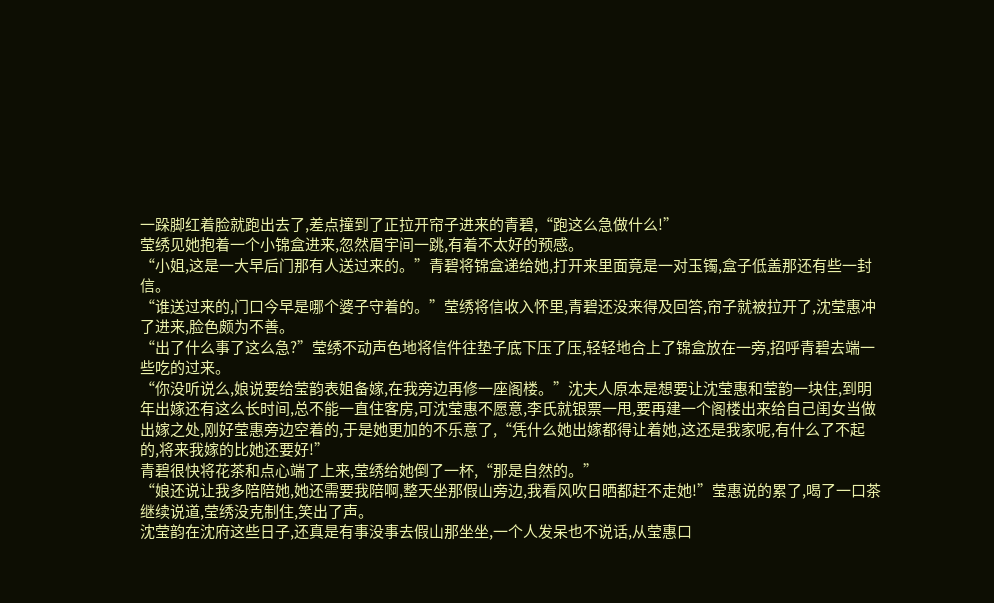一跺脚红着脸就跑出去了,差点撞到了正拉开帘子进来的青碧,“跑这么急做什么!”
莹绣见她抱着一个小锦盒进来,忽然眉宇间一跳,有着不太好的预感。
“小姐,这是一大早后门那有人送过来的。”青碧将锦盒递给她,打开来里面竟是一对玉镯,盒子低盖那还有些一封信。
“谁送过来的,门口今早是哪个婆子守着的。”莹绣将信收入怀里,青碧还没来得及回答,帘子就被拉开了,沈莹惠冲了进来,脸色颇为不善。
“出了什么事了这么急?”莹绣不动声色地将信件往垫子底下压了压,轻轻地合上了锦盒放在一旁,招呼青碧去端一些吃的过来。
“你没听说么,娘说要给莹韵表姐备嫁,在我旁边再修一座阁楼。”沈夫人原本是想要让沈莹惠和莹韵一块住,到明年出嫁还有这么长时间,总不能一直住客房,可沈莹惠不愿意,李氏就银票一甩,要再建一个阁楼出来给自己闺女当做出嫁之处,刚好莹惠旁边空着的,于是她更加的不乐意了,“凭什么她出嫁都得让着她,这还是我家呢,有什么了不起的,将来我嫁的比她还要好!”
青碧很快将花茶和点心端了上来,莹绣给她倒了一杯,“那是自然的。”
“娘还说让我多陪陪她,她还需要我陪啊,整天坐那假山旁边,我看风吹日晒都赶不走她!”莹惠说的累了,喝了一口茶继续说道,莹绣没克制住,笑出了声。
沈莹韵在沈府这些日子,还真是有事没事去假山那坐坐,一个人发呆也不说话,从莹惠口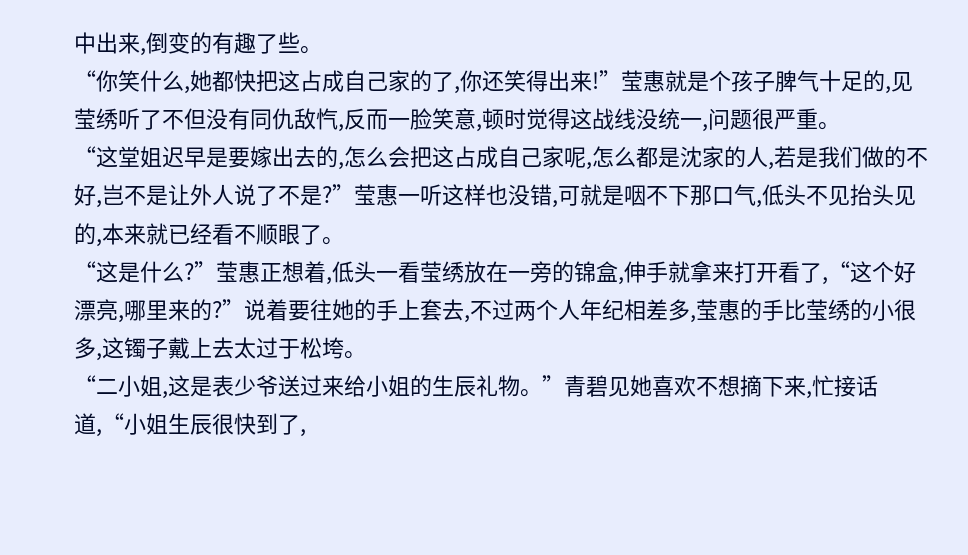中出来,倒变的有趣了些。
“你笑什么,她都快把这占成自己家的了,你还笑得出来!”莹惠就是个孩子脾气十足的,见莹绣听了不但没有同仇敌忾,反而一脸笑意,顿时觉得这战线没统一,问题很严重。
“这堂姐迟早是要嫁出去的,怎么会把这占成自己家呢,怎么都是沈家的人,若是我们做的不好,岂不是让外人说了不是?”莹惠一听这样也没错,可就是咽不下那口气,低头不见抬头见的,本来就已经看不顺眼了。
“这是什么?”莹惠正想着,低头一看莹绣放在一旁的锦盒,伸手就拿来打开看了,“这个好漂亮,哪里来的?”说着要往她的手上套去,不过两个人年纪相差多,莹惠的手比莹绣的小很多,这镯子戴上去太过于松垮。
“二小姐,这是表少爷送过来给小姐的生辰礼物。”青碧见她喜欢不想摘下来,忙接话道,“小姐生辰很快到了,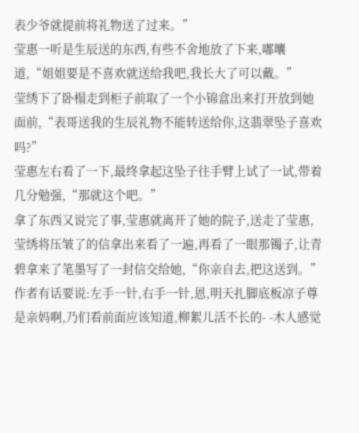表少爷就提前将礼物送了过来。”
莹惠一听是生辰送的东西,有些不舍地放了下来,嘟囔道,“姐姐要是不喜欢就送给我吧,我长大了可以戴。”
莹绣下了卧榻走到柜子前取了一个小锦盒出来打开放到她面前,“表哥送我的生辰礼物不能转送给你,这翡翠坠子喜欢吗?”
莹惠左右看了一下,最终拿起这坠子往手臂上试了一试,带着几分勉强,“那就这个吧。”
拿了东西又说完了事,莹惠就离开了她的院子,送走了莹惠,莹绣将压皱了的信拿出来看了一遍,再看了一眼那镯子,让青碧拿来了笔墨写了一封信交给她,“你亲自去,把这送到。”
作者有话要说:左手一针,右手一针,恩,明天扎脚底板凉子尊是亲妈啊,乃们看前面应该知道,柳絮儿活不长的- -木人感觉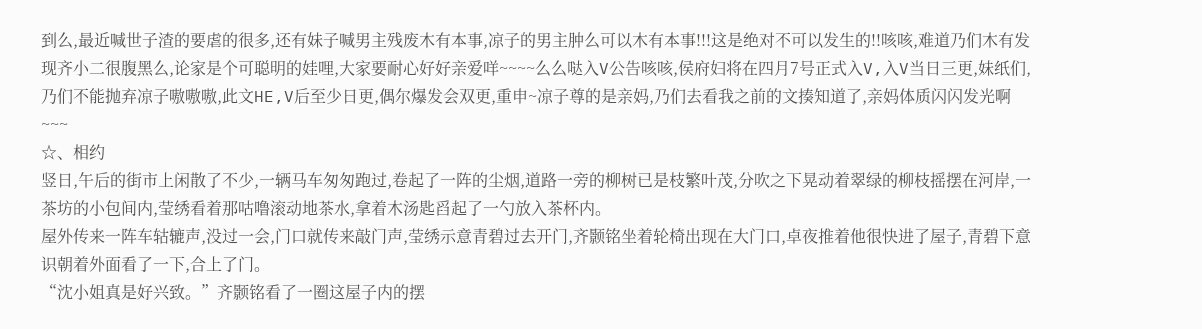到么,最近喊世子渣的要虐的很多,还有妹子喊男主残废木有本事,凉子的男主肿么可以木有本事!!!这是绝对不可以发生的!!咳咳,难道乃们木有发现齐小二很腹黑么,论家是个可聪明的娃哩,大家要耐心好好亲爱咩~~~~么么哒入V公告咳咳,侯府妇将在四月7号正式入V,入V当日三更,妹纸们,乃们不能抛弃凉子嗷嗷嗷,此文HE,V后至少日更,偶尔爆发会双更,重申~凉子尊的是亲妈,乃们去看我之前的文揍知道了,亲妈体质闪闪发光啊~~~
☆、相约
竖日,午后的街市上闲散了不少,一辆马车匆匆跑过,卷起了一阵的尘烟,道路一旁的柳树已是枝繁叶茂,分吹之下晃动着翠绿的柳枝摇摆在河岸,一茶坊的小包间内,莹绣看着那咕噜滚动地茶水,拿着木汤匙舀起了一勺放入茶杯内。
屋外传来一阵车轱辘声,没过一会,门口就传来敲门声,莹绣示意青碧过去开门,齐颢铭坐着轮椅出现在大门口,卓夜推着他很快进了屋子,青碧下意识朝着外面看了一下,合上了门。
“沈小姐真是好兴致。”齐颢铭看了一圈这屋子内的摆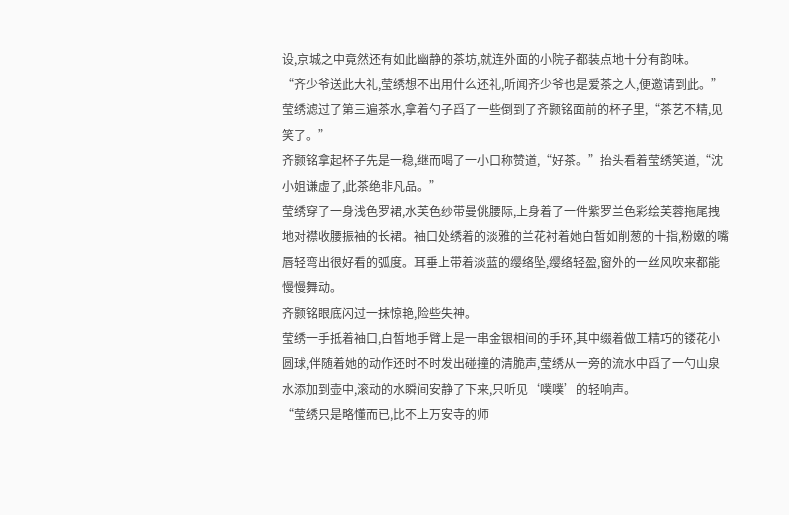设,京城之中竟然还有如此幽静的茶坊,就连外面的小院子都装点地十分有韵味。
“齐少爷送此大礼,莹绣想不出用什么还礼,听闻齐少爷也是爱茶之人,便邀请到此。”莹绣滤过了第三遍茶水,拿着勺子舀了一些倒到了齐颢铭面前的杯子里,“茶艺不精,见笑了。”
齐颢铭拿起杯子先是一稳,继而喝了一小口称赞道,“好茶。”抬头看着莹绣笑道,“沈小姐谦虚了,此茶绝非凡品。”
莹绣穿了一身浅色罗裙,水芙色纱带曼佻腰际,上身着了一件紫罗兰色彩绘芙蓉拖尾拽地对襟收腰振袖的长裙。袖口处绣着的淡雅的兰花衬着她白皙如削葱的十指,粉嫩的嘴唇轻弯出很好看的弧度。耳垂上带着淡蓝的缨络坠,缨络轻盈,窗外的一丝风吹来都能慢慢舞动。
齐颢铭眼底闪过一抹惊艳,险些失神。
莹绣一手抵着袖口,白皙地手臂上是一串金银相间的手环,其中缀着做工精巧的镂花小圆球,伴随着她的动作还时不时发出碰撞的清脆声,莹绣从一旁的流水中舀了一勺山泉水添加到壶中,滚动的水瞬间安静了下来,只听见‘噗噗’的轻响声。
“莹绣只是略懂而已,比不上万安寺的师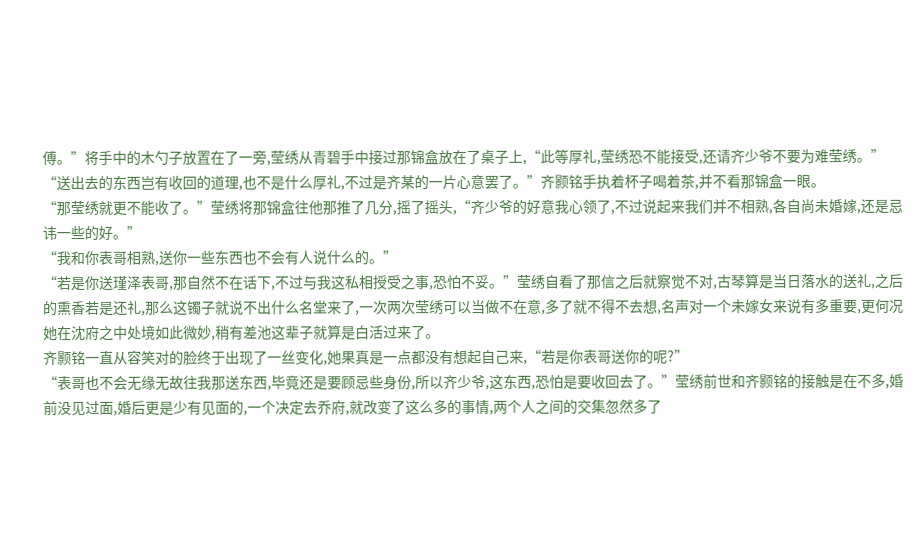傅。”将手中的木勺子放置在了一旁,莹绣从青碧手中接过那锦盒放在了桌子上,“此等厚礼,莹绣恐不能接受,还请齐少爷不要为难莹绣。”
“送出去的东西岂有收回的道理,也不是什么厚礼,不过是齐某的一片心意罢了。”齐颢铭手执着杯子喝着茶,并不看那锦盒一眼。
“那莹绣就更不能收了。”莹绣将那锦盒往他那推了几分,摇了摇头,“齐少爷的好意我心领了,不过说起来我们并不相熟,各自尚未婚嫁,还是忌讳一些的好。”
“我和你表哥相熟,送你一些东西也不会有人说什么的。”
“若是你送瑾泽表哥,那自然不在话下,不过与我这私相授受之事,恐怕不妥。”莹绣自看了那信之后就察觉不对,古琴算是当日落水的送礼,之后的熏香若是还礼,那么这镯子就说不出什么名堂来了,一次两次莹绣可以当做不在意,多了就不得不去想,名声对一个未嫁女来说有多重要,更何况她在沈府之中处境如此微妙,稍有差池这辈子就算是白活过来了。
齐颢铭一直从容笑对的脸终于出现了一丝变化,她果真是一点都没有想起自己来,“若是你表哥送你的呢?”
“表哥也不会无缘无故往我那送东西,毕竟还是要顾忌些身份,所以齐少爷,这东西,恐怕是要收回去了。”莹绣前世和齐颢铭的接触是在不多,婚前没见过面,婚后更是少有见面的,一个决定去乔府,就改变了这么多的事情,两个人之间的交集忽然多了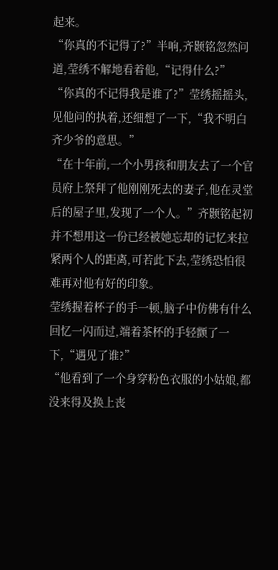起来。
“你真的不记得了?”半响,齐颢铭忽然问道,莹绣不解地看着他,“记得什么?”
“你真的不记得我是谁了?”莹绣摇摇头,见他问的执着,还细想了一下,“我不明白齐少爷的意思。”
“在十年前,一个小男孩和朋友去了一个官员府上祭拜了他刚刚死去的妻子,他在灵堂后的屋子里,发现了一个人。”齐颢铭起初并不想用这一份已经被她忘却的记忆来拉紧两个人的距离,可若此下去,莹绣恐怕很难再对他有好的印象。
莹绣握着杯子的手一顿,脑子中仿佛有什么回忆一闪而过,端着茶杯的手轻颤了一下,“遇见了谁?”
“他看到了一个身穿粉色衣服的小姑娘,都没来得及换上丧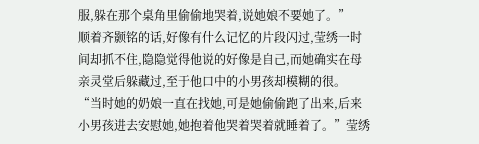服,躲在那个桌角里偷偷地哭着,说她娘不要她了。”
顺着齐颢铭的话,好像有什么记忆的片段闪过,莹绣一时间却抓不住,隐隐觉得他说的好像是自己,而她确实在母亲灵堂后躲藏过,至于他口中的小男孩却模糊的很。
“当时她的奶娘一直在找她,可是她偷偷跑了出来,后来小男孩进去安慰她,她抱着他哭着哭着就睡着了。”莹绣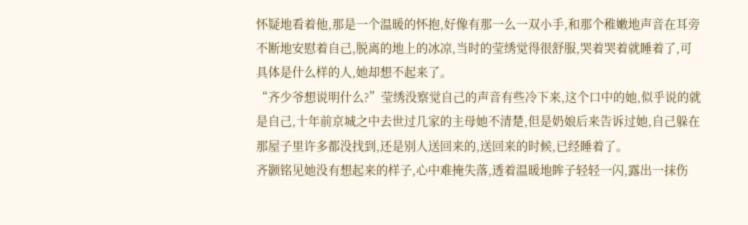怀疑地看着他,那是一个温暖的怀抱,好像有那一么一双小手,和那个稚嫩地声音在耳旁不断地安慰着自己,脱离的地上的冰凉,当时的莹绣觉得很舒服,哭着哭着就睡着了,可具体是什么样的人,她却想不起来了。
“齐少爷想说明什么?”莹绣没察觉自己的声音有些冷下来,这个口中的她,似乎说的就是自己,十年前京城之中去世过几家的主母她不清楚,但是奶娘后来告诉过她,自己躲在那屋子里许多都没找到,还是别人送回来的,送回来的时候,已经睡着了。
齐颢铭见她没有想起来的样子,心中难掩失落,透着温暖地眸子轻轻一闪,露出一抹伤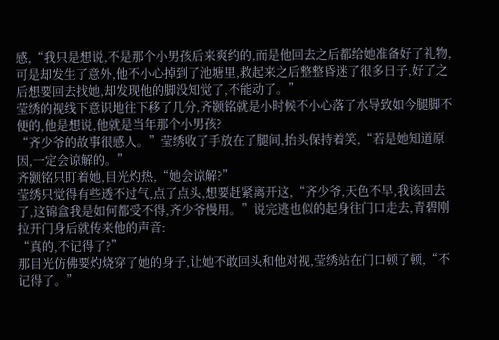感,“我只是想说,不是那个小男孩后来爽约的,而是他回去之后都给她准备好了礼物,可是却发生了意外,他不小心掉到了池塘里,救起来之后整整昏迷了很多日子,好了之后想要回去找她,却发现他的脚没知觉了,不能动了。”
莹绣的视线下意识地往下移了几分,齐颢铭就是小时候不小心落了水导致如今腿脚不便的,他是想说,他就是当年那个小男孩?
“齐少爷的故事很感人。”莹绣收了手放在了腿间,抬头保持着笑,“若是她知道原因,一定会谅解的。”
齐颢铭只盯着她,目光灼热,“她会谅解?”
莹绣只觉得有些透不过气,点了点头,想要赶紧离开这,“齐少爷,天色不早,我该回去了,这锦盒我是如何都受不得,齐少爷慢用。”说完逃也似的起身往门口走去,青碧刚拉开门身后就传来他的声音:
“真的,不记得了?”
那目光仿佛要灼烧穿了她的身子,让她不敢回头和他对视,莹绣站在门口顿了顿,“不记得了。”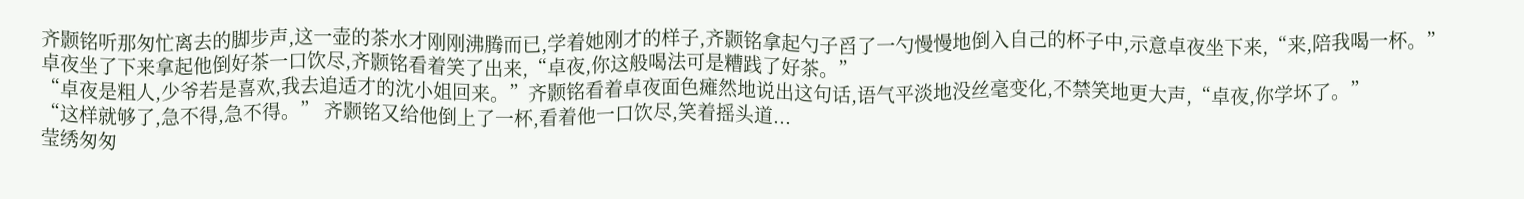齐颢铭听那匆忙离去的脚步声,这一壶的茶水才刚刚沸腾而已,学着她刚才的样子,齐颢铭拿起勺子舀了一勺慢慢地倒入自己的杯子中,示意卓夜坐下来,“来,陪我喝一杯。”
卓夜坐了下来拿起他倒好茶一口饮尽,齐颢铭看着笑了出来,“卓夜,你这般喝法可是糟践了好茶。”
“卓夜是粗人,少爷若是喜欢,我去追适才的沈小姐回来。”齐颢铭看着卓夜面色瘫然地说出这句话,语气平淡地没丝毫变化,不禁笑地更大声,“卓夜,你学坏了。”
“这样就够了,急不得,急不得。” 齐颢铭又给他倒上了一杯,看着他一口饮尽,笑着摇头道...
莹绣匆匆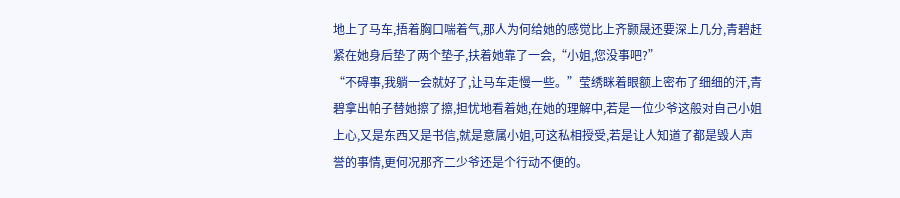地上了马车,捂着胸口喘着气,那人为何给她的感觉比上齐颢晟还要深上几分,青碧赶紧在她身后垫了两个垫子,扶着她靠了一会,“小姐,您没事吧?”
“不碍事,我躺一会就好了,让马车走慢一些。”莹绣眯着眼额上密布了细细的汗,青碧拿出帕子替她擦了擦,担忧地看着她,在她的理解中,若是一位少爷这般对自己小姐上心,又是东西又是书信,就是意属小姐,可这私相授受,若是让人知道了都是毁人声誉的事情,更何况那齐二少爷还是个行动不便的。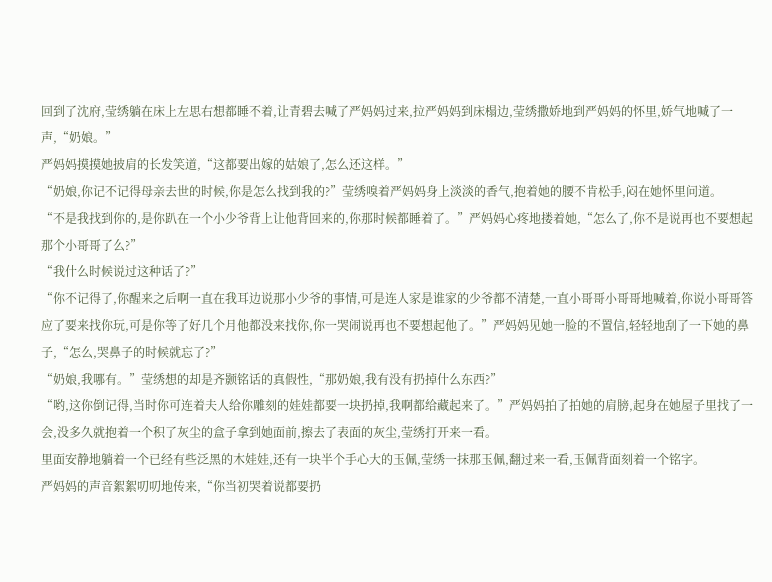回到了沈府,莹绣躺在床上左思右想都睡不着,让青碧去喊了严妈妈过来,拉严妈妈到床榻边,莹绣撒娇地到严妈妈的怀里,娇气地喊了一声,“奶娘。”
严妈妈摸摸她披肩的长发笑道,“这都要出嫁的姑娘了,怎么还这样。”
“奶娘,你记不记得母亲去世的时候,你是怎么找到我的?”莹绣嗅着严妈妈身上淡淡的香气,抱着她的腰不肯松手,闷在她怀里问道。
“不是我找到你的,是你趴在一个小少爷背上让他背回来的,你那时候都睡着了。”严妈妈心疼地搂着她,“怎么了,你不是说再也不要想起那个小哥哥了么?”
“我什么时候说过这种话了?”
“你不记得了,你醒来之后啊一直在我耳边说那小少爷的事情,可是连人家是谁家的少爷都不清楚,一直小哥哥小哥哥地喊着,你说小哥哥答应了要来找你玩,可是你等了好几个月他都没来找你,你一哭闹说再也不要想起他了。”严妈妈见她一脸的不置信,轻轻地刮了一下她的鼻子,“怎么,哭鼻子的时候就忘了?”
“奶娘,我哪有。”莹绣想的却是齐颢铭话的真假性,“那奶娘,我有没有扔掉什么东西?”
“哟,这你倒记得,当时你可连着夫人给你雕刻的娃娃都要一块扔掉,我啊都给藏起来了。”严妈妈拍了拍她的肩膀,起身在她屋子里找了一会,没多久就抱着一个积了灰尘的盒子拿到她面前,擦去了表面的灰尘,莹绣打开来一看。
里面安静地躺着一个已经有些泛黑的木娃娃,还有一块半个手心大的玉佩,莹绣一抹那玉佩,翻过来一看,玉佩背面刻着一个铭字。
严妈妈的声音絮絮叨叨地传来,“你当初哭着说都要扔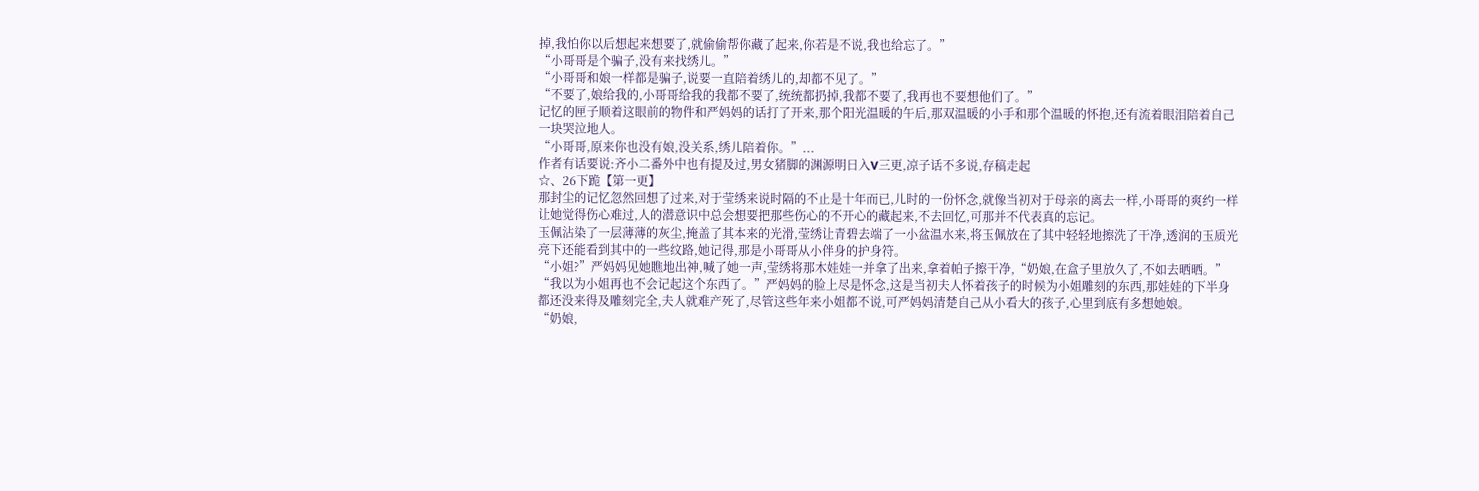掉,我怕你以后想起来想要了,就偷偷帮你藏了起来,你若是不说,我也给忘了。”
“小哥哥是个骗子,没有来找绣儿。”
“小哥哥和娘一样都是骗子,说要一直陪着绣儿的,却都不见了。”
“不要了,娘给我的,小哥哥给我的我都不要了,统统都扔掉,我都不要了,我再也不要想他们了。”
记忆的匣子顺着这眼前的物件和严妈妈的话打了开来,那个阳光温暖的午后,那双温暖的小手和那个温暖的怀抱,还有流着眼泪陪着自己一块哭泣地人。
“小哥哥,原来你也没有娘,没关系,绣儿陪着你。”...
作者有话要说:齐小二番外中也有提及过,男女猪脚的渊源明日入V三更,凉子话不多说,存稿走起
☆、26下跪【第一更】
那封尘的记忆忽然回想了过来,对于莹绣来说时隔的不止是十年而已,儿时的一份怀念,就像当初对于母亲的离去一样,小哥哥的爽约一样让她觉得伤心难过,人的潜意识中总会想要把那些伤心的不开心的藏起来,不去回忆,可那并不代表真的忘记。
玉佩沾染了一层薄薄的灰尘,掩盖了其本来的光滑,莹绣让青碧去端了一小盆温水来,将玉佩放在了其中轻轻地擦洗了干净,透润的玉质光亮下还能看到其中的一些纹路,她记得,那是小哥哥从小伴身的护身符。
“小姐?”严妈妈见她瞧地出神,喊了她一声,莹绣将那木娃娃一并拿了出来,拿着帕子擦干净,“奶娘,在盒子里放久了,不如去晒晒。”
“我以为小姐再也不会记起这个东西了。”严妈妈的脸上尽是怀念,这是当初夫人怀着孩子的时候为小姐雕刻的东西,那娃娃的下半身都还没来得及雕刻完全,夫人就难产死了,尽管这些年来小姐都不说,可严妈妈清楚自己从小看大的孩子,心里到底有多想她娘。
“奶娘,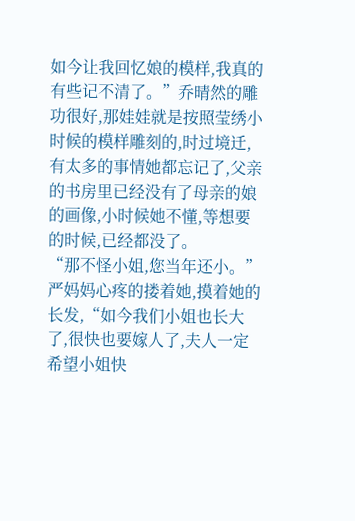如今让我回忆娘的模样,我真的有些记不清了。”乔晴然的雕功很好,那娃娃就是按照莹绣小时候的模样雕刻的,时过境迁,有太多的事情她都忘记了,父亲的书房里已经没有了母亲的娘的画像,小时候她不懂,等想要的时候,已经都没了。
“那不怪小姐,您当年还小。”严妈妈心疼的搂着她,摸着她的长发,“如今我们小姐也长大了,很快也要嫁人了,夫人一定希望小姐快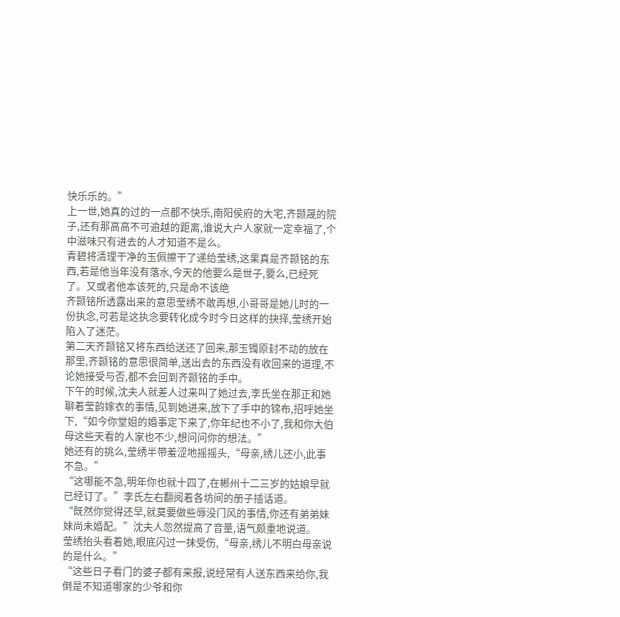快乐乐的。”
上一世,她真的过的一点都不快乐,南阳侯府的大宅,齐颢晟的院子,还有那高高不可逾越的距离,谁说大户人家就一定幸福了,个中滋味只有进去的人才知道不是么。
青碧将清理干净的玉佩擦干了递给莹绣,这果真是齐颢铭的东西,若是他当年没有落水,今天的他要么是世子,要么,已经死了。又或者他本该死的,只是命不该绝
齐颢铭所透露出来的意思莹绣不敢再想,小哥哥是她儿时的一份执念,可若是这执念要转化成今时今日这样的抉择,莹绣开始陷入了迷茫。
第二天齐颢铭又将东西给送还了回来,那玉镯原封不动的放在那里,齐颢铭的意思很简单,送出去的东西没有收回来的道理,不论她接受与否,都不会回到齐颢铭的手中。
下午的时候,沈夫人就差人过来叫了她过去,李氏坐在那正和她聊着莹韵嫁衣的事情,见到她进来,放下了手中的锦布,招呼她坐下,“如今你堂姐的婚事定下来了,你年纪也不小了,我和你大伯母这些天看的人家也不少,想问问你的想法。”
她还有的挑么,莹绣半带羞涩地摇摇头,“母亲,绣儿还小,此事不急。”
“这哪能不急,明年你也就十四了,在郴州十二三岁的姑娘早就已经订了。”李氏左右翻阅着各坊间的册子插话道。
“既然你觉得还早,就莫要做些辱没门风的事情,你还有弟弟妹妹尚未婚配。”沈夫人忽然提高了音量,语气颇重地说道。
莹绣抬头看着她,眼底闪过一抹受伤,“母亲,绣儿不明白母亲说的是什么。”
“这些日子看门的婆子都有来报,说经常有人送东西来给你,我倒是不知道哪家的少爷和你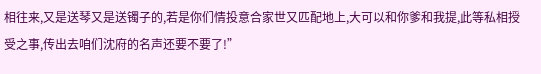相往来,又是送琴又是送镯子的,若是你们情投意合家世又匹配地上,大可以和你爹和我提,此等私相授受之事,传出去咱们沈府的名声还要不要了!”